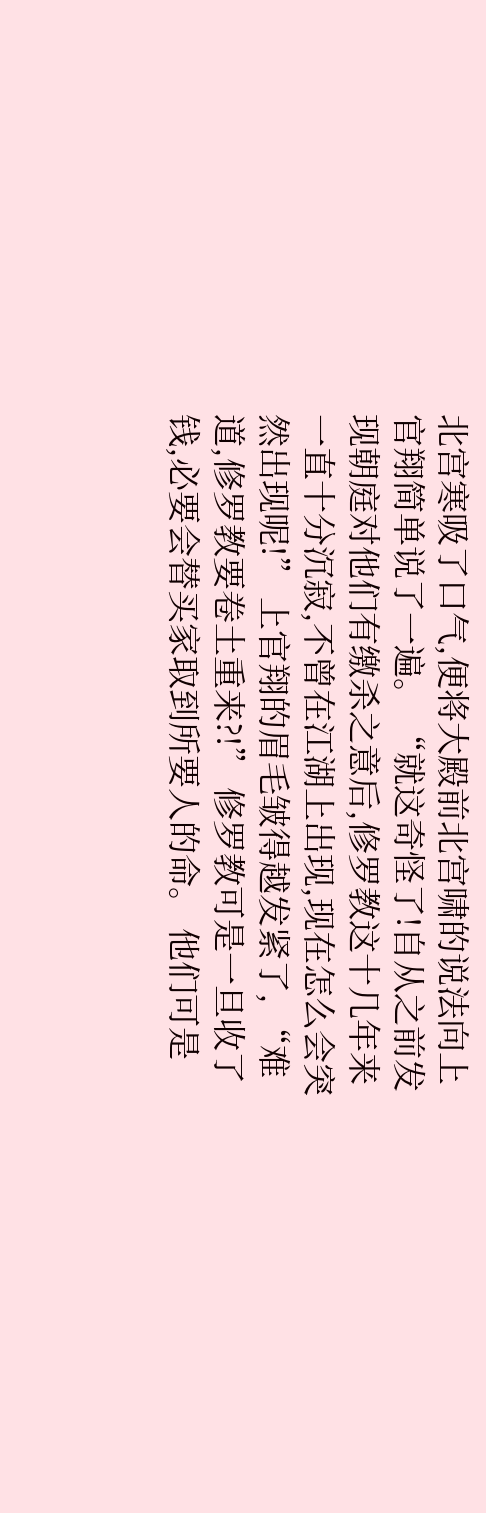北宫寒吸了口气,便将大殿前北宫啸的说法向上官翔简单说了一遍。 “就这奇怪了!自从之前发现朝庭对他们有缴杀之意后,修罗教这十几年来一直十分沉寂,不曾在江湖上出现,现在怎么会突然出现呢!” 上官翔的眉毛皱得越发紧了, “难道,修罗教要卷土重来?!” 修罗教可是一旦收了钱,必要会替买家取到所要人的命。 他们可是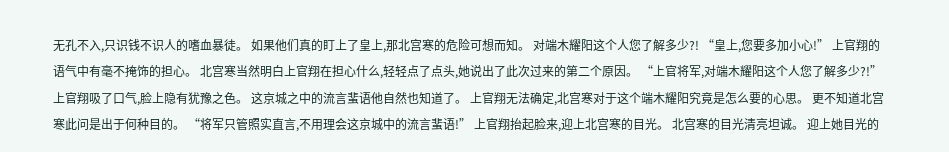无孔不入,只识钱不识人的嗜血暴徒。 如果他们真的盯上了皇上,那北宫寒的危险可想而知。 对端木耀阳这个人您了解多少?! “皇上,您要多加小心!” 上官翔的语气中有毫不掩饰的担心。 北宫寒当然明白上官翔在担心什么,轻轻点了点头,她说出了此次过来的第二个原因。 “上官将军,对端木耀阳这个人您了解多少?!” 上官翔吸了口气,脸上隐有犹豫之色。 这京城之中的流言蜚语他自然也知道了。 上官翔无法确定,北宫寒对于这个端木耀阳究竟是怎么要的心思。 更不知道北宫寒此问是出于何种目的。 “将军只管照实直言,不用理会这京城中的流言蜚语!” 上官翔抬起脸来,迎上北宫寒的目光。 北宫寒的目光清亮坦诚。 迎上她目光的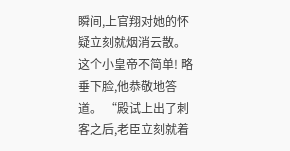瞬间,上官翔对她的怀疑立刻就烟消云散。 这个小皇帝不简单! 略垂下脸,他恭敬地答道。 “殿试上出了刺客之后,老臣立刻就着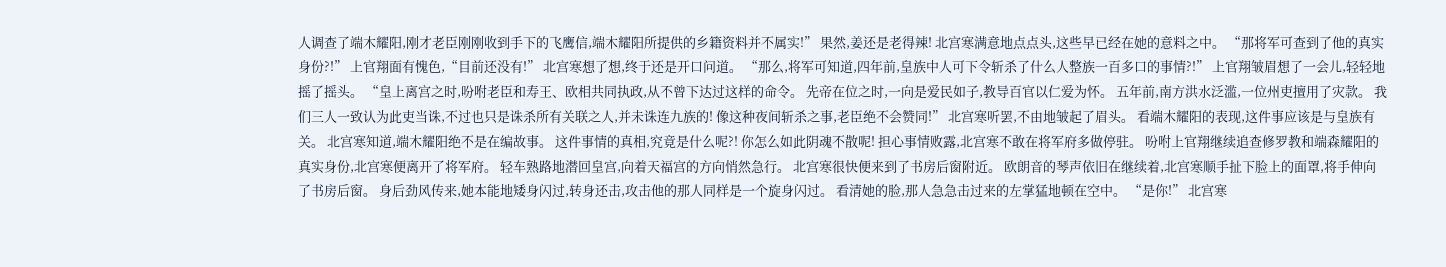人调查了端木耀阳,刚才老臣刚刚收到手下的飞鹰信,端木耀阳所提供的乡籍资料并不属实!” 果然,姜还是老得辣! 北宫寒满意地点点头,这些早已经在她的意料之中。 “那将军可查到了他的真实身份?!” 上官翔面有愧色,“目前还没有!” 北宫寒想了想,终于还是开口问道。 “那么,将军可知道,四年前,皇族中人可下令斩杀了什么人整族一百多口的事情?!” 上官翔皱眉想了一会儿,轻轻地摇了摇头。 “皇上离宫之时,吩咐老臣和寿王、欧相共同执政,从不曾下达过这样的命令。 先帝在位之时,一向是爱民如子,教导百官以仁爱为怀。 五年前,南方洪水泛滥,一位州吏擅用了灾款。 我们三人一致认为此吏当诛,不过也只是诛杀所有关联之人,并未诛连九族的! 像这种夜间斩杀之事,老臣绝不会赞同!” 北宫寒听罢,不由地皱起了眉头。 看端木耀阳的表现,这件事应该是与皇族有关。 北宫寒知道,端木耀阳绝不是在编故事。 这件事情的真相,究竟是什么呢?! 你怎么如此阴魂不散呢! 担心事情败露,北宫寒不敢在将军府多做停驻。 吩咐上官翔继续追查修罗教和端森耀阳的真实身份,北宫寒便离开了将军府。 轻车熟路地潜回皇宫,向着天福宫的方向悄然急行。 北宫寒很快便来到了书房后窗附近。 欧朗音的琴声依旧在继续着,北宫寒顺手扯下脸上的面罩,将手伸向了书房后窗。 身后劲风传来,她本能地矮身闪过,转身还击,攻击他的那人同样是一个旋身闪过。 看清她的脸,那人急急击过来的左掌猛地顿在空中。 “是你!” 北宫寒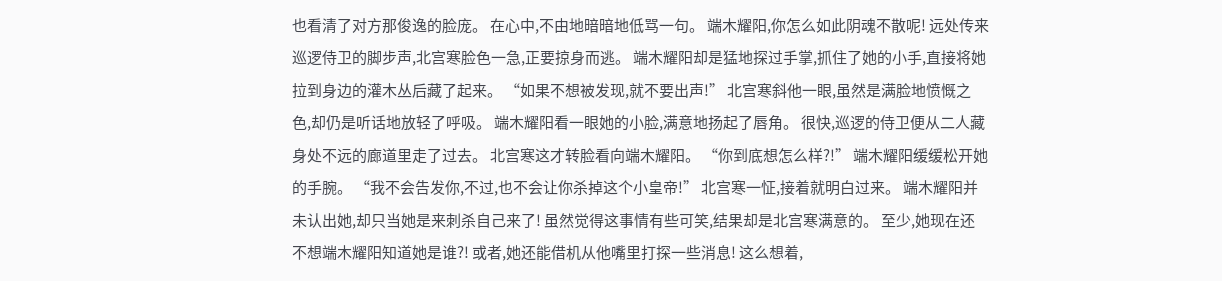也看清了对方那俊逸的脸庞。 在心中,不由地暗暗地低骂一句。 端木耀阳,你怎么如此阴魂不散呢! 远处传来巡逻侍卫的脚步声,北宫寒脸色一急,正要掠身而逃。 端木耀阳却是猛地探过手掌,抓住了她的小手,直接将她拉到身边的灌木丛后藏了起来。 “如果不想被发现,就不要出声!” 北宫寒斜他一眼,虽然是满脸地愤慨之色,却仍是听话地放轻了呼吸。 端木耀阳看一眼她的小脸,满意地扬起了唇角。 很快,巡逻的侍卫便从二人藏身处不远的廊道里走了过去。 北宫寒这才转脸看向端木耀阳。 “你到底想怎么样?!” 端木耀阳缓缓松开她的手腕。 “我不会告发你,不过,也不会让你杀掉这个小皇帝!” 北宫寒一怔,接着就明白过来。 端木耀阳并未认出她,却只当她是来刺杀自己来了! 虽然觉得这事情有些可笑,结果却是北宫寒满意的。 至少,她现在还不想端木耀阳知道她是谁?! 或者,她还能借机从他嘴里打探一些消息! 这么想着,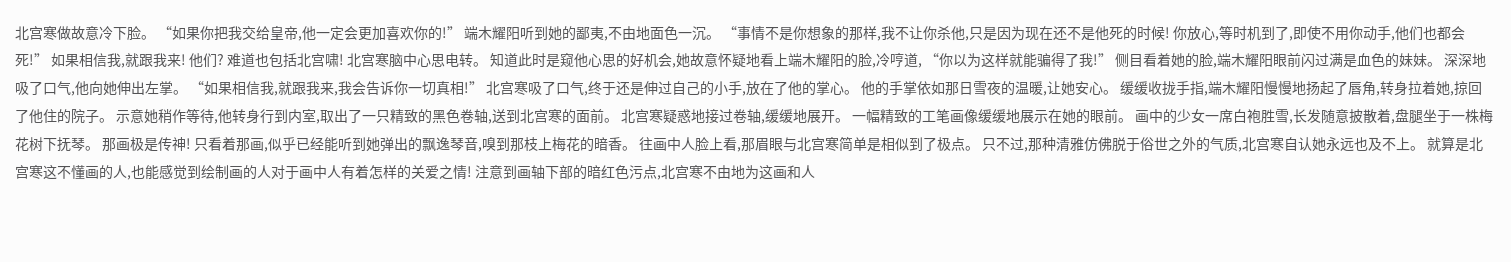北宫寒做故意冷下脸。 “如果你把我交给皇帝,他一定会更加喜欢你的!” 端木耀阳听到她的鄙夷,不由地面色一沉。 “事情不是你想象的那样,我不让你杀他,只是因为现在还不是他死的时候! 你放心,等时机到了,即使不用你动手,他们也都会死!” 如果相信我,就跟我来! 他们? 难道也包括北宫啸! 北宫寒脑中心思电转。 知道此时是窥他心思的好机会,她故意怀疑地看上端木耀阳的脸,冷哼道, “你以为这样就能骗得了我!” 侧目看着她的脸,端木耀阳眼前闪过满是血色的妹妹。 深深地吸了口气,他向她伸出左掌。 “如果相信我,就跟我来,我会告诉你一切真相!” 北宫寒吸了口气,终于还是伸过自己的小手,放在了他的掌心。 他的手掌依如那日雪夜的温暖,让她安心。 缓缓收拢手指,端木耀阳慢慢地扬起了唇角,转身拉着她,掠回了他住的院子。 示意她稍作等待,他转身行到内室,取出了一只精致的黑色卷轴,送到北宫寒的面前。 北宫寒疑惑地接过卷轴,缓缓地展开。 一幅精致的工笔画像缓缓地展示在她的眼前。 画中的少女一席白袍胜雪,长发随意披散着,盘腿坐于一株梅花树下抚琴。 那画极是传神! 只看着那画,似乎已经能听到她弹出的飘逸琴音,嗅到那枝上梅花的暗香。 往画中人脸上看,那眉眼与北宫寒简单是相似到了极点。 只不过,那种清雅仿佛脱于俗世之外的气质,北宫寒自认她永远也及不上。 就算是北宫寒这不懂画的人,也能感觉到绘制画的人对于画中人有着怎样的关爱之情! 注意到画轴下部的暗红色污点,北宫寒不由地为这画和人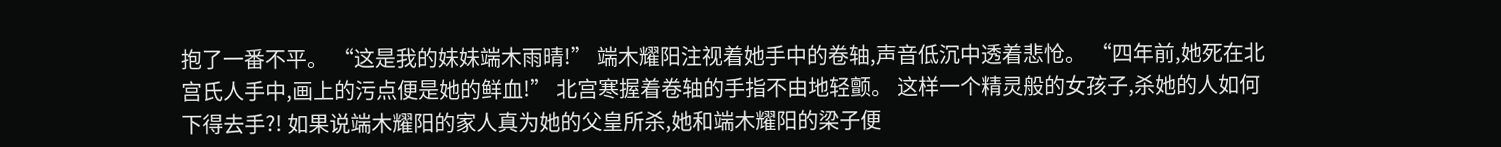抱了一番不平。 “这是我的妹妹端木雨晴!” 端木耀阳注视着她手中的卷轴,声音低沉中透着悲怆。 “四年前,她死在北宫氏人手中,画上的污点便是她的鲜血!” 北宫寒握着卷轴的手指不由地轻颤。 这样一个精灵般的女孩子,杀她的人如何下得去手?! 如果说端木耀阳的家人真为她的父皇所杀,她和端木耀阳的梁子便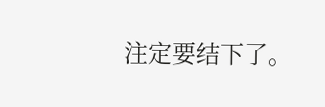注定要结下了。